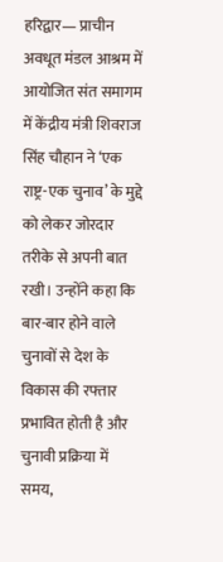हरिद्वार— प्राचीन अवधूत मंडल आश्रम में आयोजित संत समागम में केंद्रीय मंत्री शिवराज सिंह चौहान ने ‘एक राष्ट्र-एक चुनाव’ के मुद्दे को लेकर जोरदार तरीके से अपनी बात रखी। उन्होंने कहा कि बार-बार होने वाले चुनावों से देश के विकास की रफ्तार प्रभावित होती है और चुनावी प्रक्रिया में समय,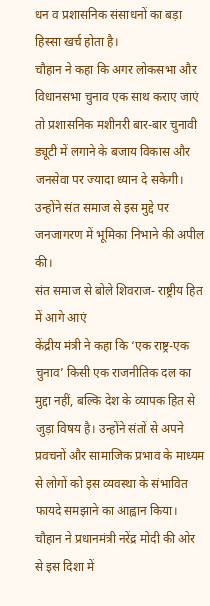धन व प्रशासनिक संसाधनों का बड़ा हिस्सा खर्च होता है।
चौहान ने कहा कि अगर लोकसभा और विधानसभा चुनाव एक साथ कराए जाएं तो प्रशासनिक मशीनरी बार-बार चुनावी ड्यूटी में लगाने के बजाय विकास और जनसेवा पर ज्यादा ध्यान दे सकेगी। उन्होंने संत समाज से इस मुद्दे पर जनजागरण में भूमिका निभाने की अपील की।
संत समाज से बोले शिवराज- राष्ट्रीय हित में आगे आएं
केंद्रीय मंत्री ने कहा कि ‘एक राष्ट्र-एक चुनाव’ किसी एक राजनीतिक दल का मुद्दा नहीं, बल्कि देश के व्यापक हित से जुड़ा विषय है। उन्होंने संतों से अपने प्रवचनों और सामाजिक प्रभाव के माध्यम से लोगों को इस व्यवस्था के संभावित फायदे समझाने का आह्वान किया।
चौहान ने प्रधानमंत्री नरेंद्र मोदी की ओर से इस दिशा में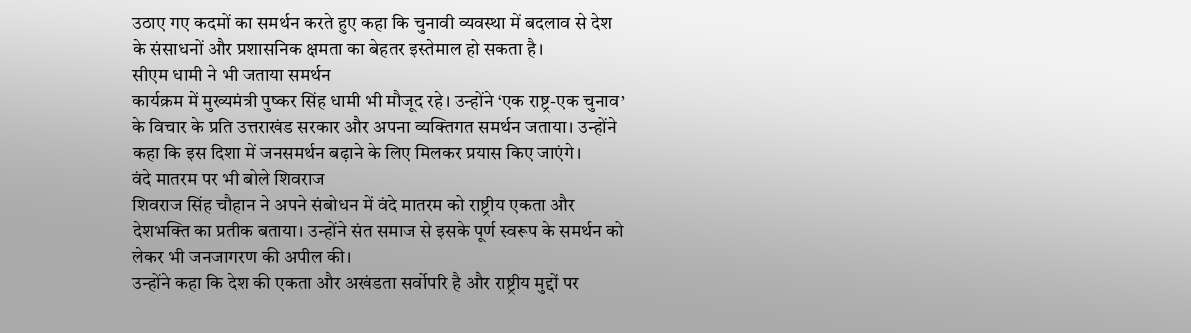उठाए गए कदमों का समर्थन करते हुए कहा कि चुनावी व्यवस्था में बदलाव से देश के संसाधनों और प्रशासनिक क्षमता का बेहतर इस्तेमाल हो सकता है।
सीएम धामी ने भी जताया समर्थन
कार्यक्रम में मुख्यमंत्री पुष्कर सिंह धामी भी मौजूद रहे। उन्होंने ‘एक राष्ट्र-एक चुनाव’ के विचार के प्रति उत्तराखंड सरकार और अपना व्यक्तिगत समर्थन जताया। उन्होंने कहा कि इस दिशा में जनसमर्थन बढ़ाने के लिए मिलकर प्रयास किए जाएंगे।
वंदे मातरम पर भी बोले शिवराज
शिवराज सिंह चौहान ने अपने संबोधन में वंदे मातरम को राष्ट्रीय एकता और देशभक्ति का प्रतीक बताया। उन्होंने संत समाज से इसके पूर्ण स्वरूप के समर्थन को लेकर भी जनजागरण की अपील की।
उन्होंने कहा कि देश की एकता और अखंडता सर्वोपरि है और राष्ट्रीय मुद्दों पर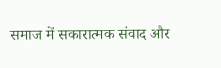समाज में सकारात्मक संवाद और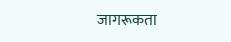जागरूकता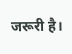जरूरी है।